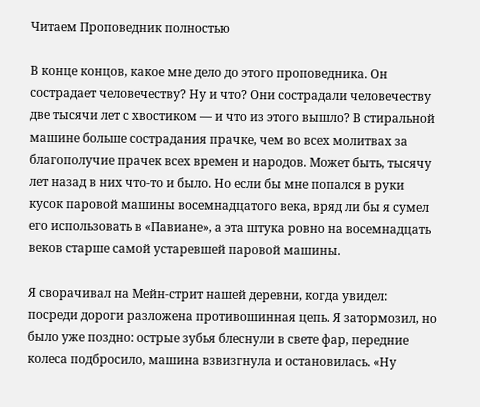Читаем Проповедник полностью

В конце концов, какое мне дело до этого проповедника. Он сострадает человечеству? Ну и что? Они сострадали человечеству две тысячи лет с хвостиком — и что из этого вышло? В стиральной машине больше сострадания прачке, чем во всех молитвах за благополучие прачек всех времен и народов. Может быть, тысячу лет назад в них что-то и было. Но если бы мне попался в руки кусок паровой машины восемнадцатого века, вряд ли бы я сумел его использовать в «Павиане», а эта штука ровно на восемнадцать веков старше самой устаревшей паровой машины.

Я сворачивал на Мейн-стрит нашей деревни, когда увидел: посреди дороги разложена противошинная цепь. Я затормозил, но было уже поздно: острые зубья блеснули в свете фар, передние колеса подбросило, машина взвизгнула и остановилась. «Ну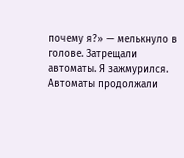почему я?» — мелькнуло в голове. Затрещали автоматы. Я зажмурился. Автоматы продолжали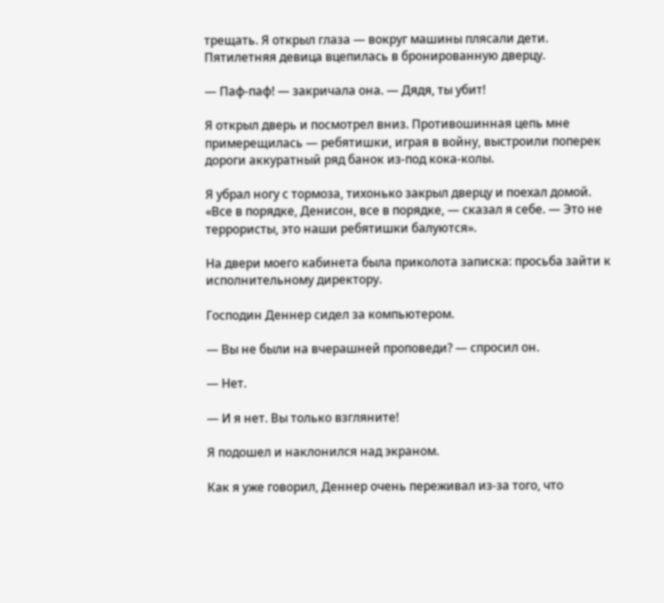трещать. Я открыл глаза — вокруг машины плясали дети. Пятилетняя девица вцепилась в бронированную дверцу.

— Паф-паф! — закричала она. — Дядя, ты убит!

Я открыл дверь и посмотрел вниз. Противошинная цепь мне примерещилась — ребятишки, играя в войну, выстроили поперек дороги аккуратный ряд банок из-под кока-колы.

Я убрал ногу с тормоза, тихонько закрыл дверцу и поехал домой. «Все в порядке, Денисон, все в порядке, — сказал я себе. — Это не террористы, это наши ребятишки балуются».

На двери моего кабинета была приколота записка: просьба зайти к исполнительному директору.

Господин Деннер сидел за компьютером.

— Вы не были на вчерашней проповеди? — спросил он.

— Нет.

— И я нет. Вы только взгляните!

Я подошел и наклонился над экраном.

Как я уже говорил, Деннер очень переживал из-за того, что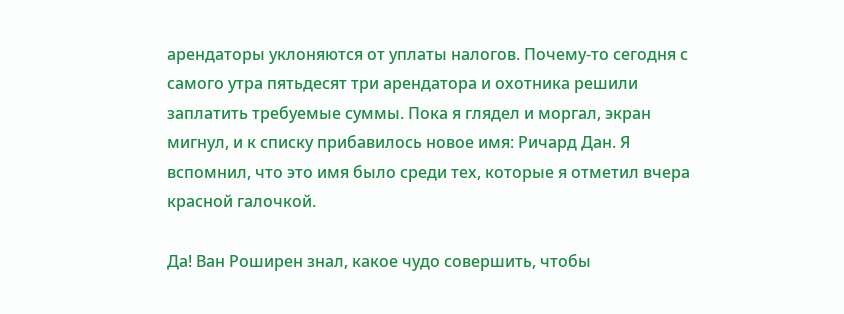арендаторы уклоняются от уплаты налогов. Почему-то сегодня с самого утра пятьдесят три арендатора и охотника решили заплатить требуемые суммы. Пока я глядел и моргал, экран мигнул, и к списку прибавилось новое имя: Ричард Дан. Я вспомнил, что это имя было среди тех, которые я отметил вчера красной галочкой.

Да! Ван Роширен знал, какое чудо совершить, чтобы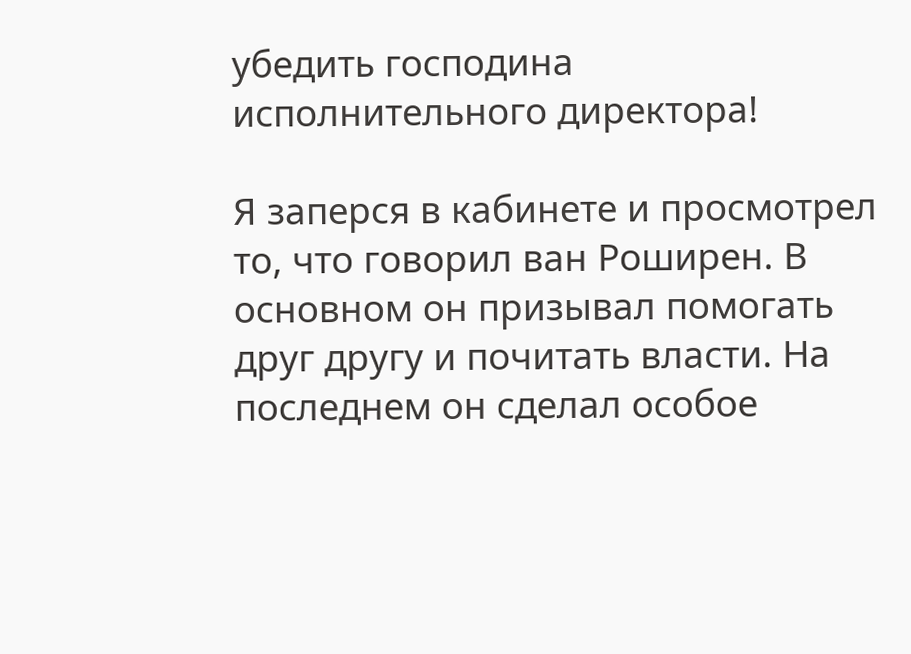убедить господина исполнительного директора!

Я заперся в кабинете и просмотрел то, что говорил ван Роширен. В основном он призывал помогать друг другу и почитать власти. На последнем он сделал особое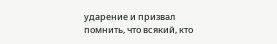ударение и призвал помнить, что всякий, кто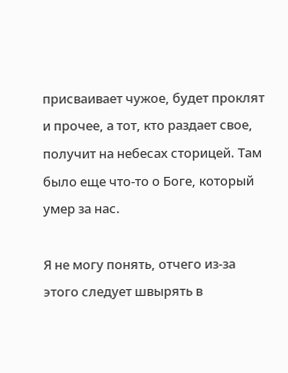присваивает чужое, будет проклят и прочее, а тот, кто раздает свое, получит на небесах сторицей. Там было еще что-то о Боге, который умер за нас.

Я не могу понять, отчего из-за этого следует швырять в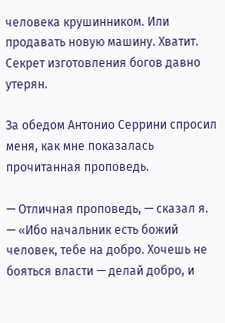человека крушинником. Или продавать новую машину. Хватит. Секрет изготовления богов давно утерян.

За обедом Антонио Серрини спросил меня, как мне показалась прочитанная проповедь.

— Отличная проповедь, — сказал я. — «Ибо начальник есть божий человек, тебе на добро. Хочешь не бояться власти — делай добро, и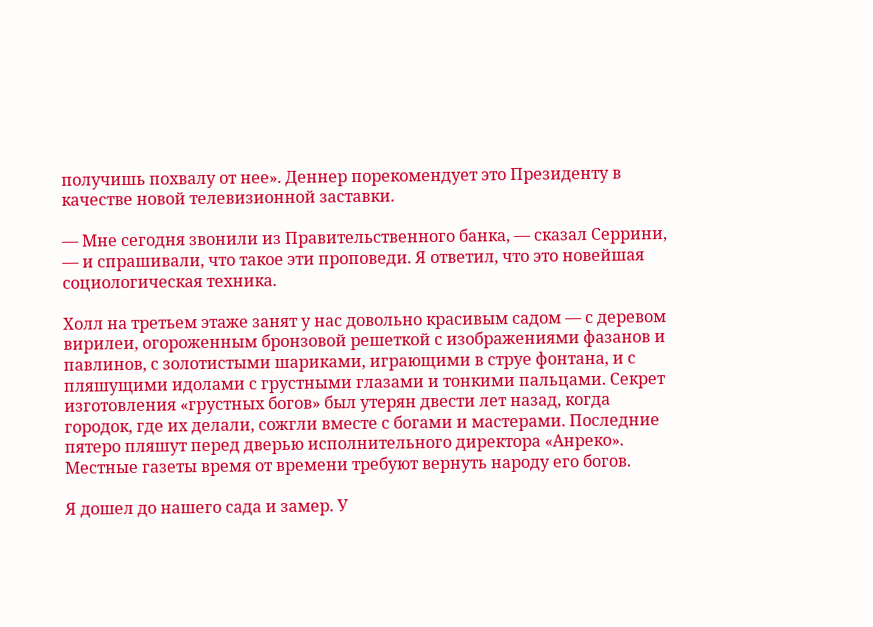получишь похвалу от нее». Деннер порекомендует это Президенту в качестве новой телевизионной заставки.

— Мне сегодня звонили из Правительственного банка, — сказал Серрини, — и спрашивали, что такое эти проповеди. Я ответил, что это новейшая социологическая техника.

Холл на третьем этаже занят у нас довольно красивым садом — с деревом вирилеи, огороженным бронзовой решеткой с изображениями фазанов и павлинов, с золотистыми шариками, играющими в струе фонтана, и с пляшущими идолами с грустными глазами и тонкими пальцами. Секрет изготовления «грустных богов» был утерян двести лет назад, когда городок, где их делали, сожгли вместе с богами и мастерами. Последние пятеро пляшут перед дверью исполнительного директора «Анреко». Местные газеты время от времени требуют вернуть народу его богов.

Я дошел до нашего сада и замер. У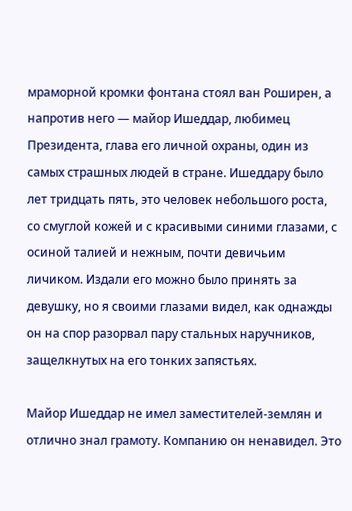мраморной кромки фонтана стоял ван Роширен, а напротив него — майор Ишеддар, любимец Президента, глава его личной охраны, один из самых страшных людей в стране. Ишеддару было лет тридцать пять, это человек небольшого роста, со смуглой кожей и с красивыми синими глазами, с осиной талией и нежным, почти девичьим личиком. Издали его можно было принять за девушку, но я своими глазами видел, как однажды он на спор разорвал пару стальных наручников, защелкнутых на его тонких запястьях.

Майор Ишеддар не имел заместителей-землян и отлично знал грамоту. Компанию он ненавидел. Это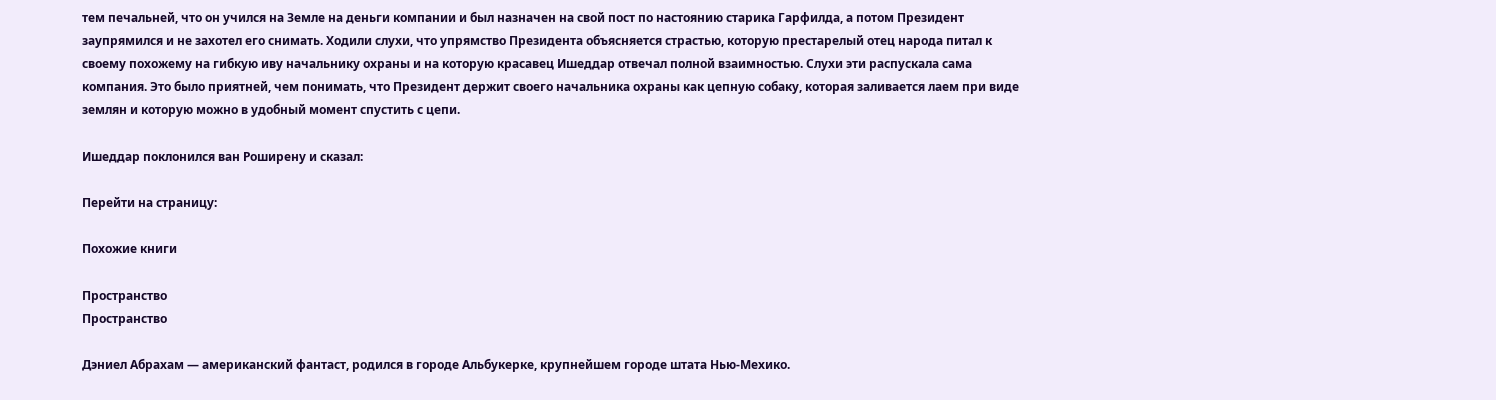тем печальней, что он учился на Земле на деньги компании и был назначен на свой пост по настоянию старика Гарфилда, а потом Президент заупрямился и не захотел его снимать. Ходили слухи, что упрямство Президента объясняется страстью, которую престарелый отец народа питал к своему похожему на гибкую иву начальнику охраны и на которую красавец Ишеддар отвечал полной взаимностью. Слухи эти распускала сама компания. Это было приятней, чем понимать, что Президент держит своего начальника охраны как цепную собаку, которая заливается лаем при виде землян и которую можно в удобный момент спустить с цепи.

Ишеддар поклонился ван Роширену и сказал:

Перейти на страницу:

Похожие книги

Пространство
Пространство

Дэниел Абрахам — американский фантаст, родился в городе Альбукерке, крупнейшем городе штата Нью-Мехико.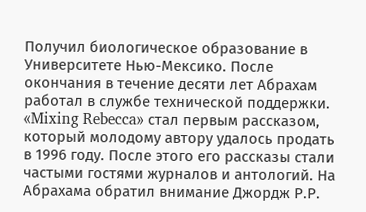Получил биологическое образование в Университете Нью-Мексико. После окончания в течение десяти лет Абрахам работал в службе технической поддержки. «Mixing Rebecca» стал первым рассказом, который молодому автору удалось продать в 1996 году. После этого его рассказы стали частыми гостями журналов и антологий. На Абрахама обратил внимание Джордж Р.Р.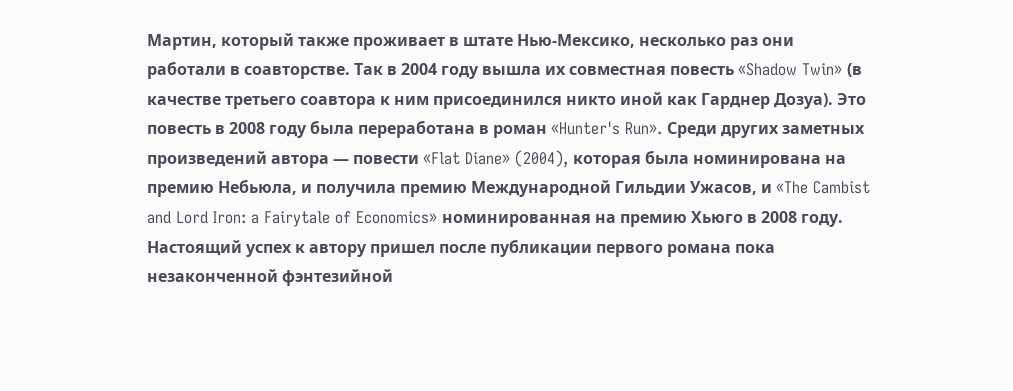Мартин, который также проживает в штате Нью-Мексико, несколько раз они работали в соавторстве. Так в 2004 году вышла их совместная повесть «Shadow Twin» (в качестве третьего соавтора к ним присоединился никто иной как Гарднер Дозуа). Это повесть в 2008 году была переработана в роман «Hunter's Run». Среди других заметных произведений автора — повести «Flat Diane» (2004), которая была номинирована на премию Небьюла, и получила премию Международной Гильдии Ужасов, и «The Cambist and Lord Iron: a Fairytale of Economics» номинированная на премию Хьюго в 2008 году. Настоящий успех к автору пришел после публикации первого романа пока незаконченной фэнтезийной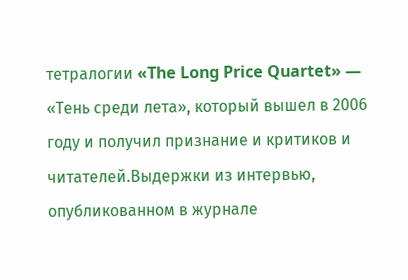тетралогии «The Long Price Quartet» — «Тень среди лета», который вышел в 2006 году и получил признание и критиков и читателей.Выдержки из интервью, опубликованном в журнале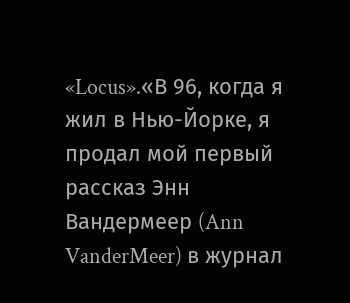«Locus».«В 96, когда я жил в Нью-Йорке, я продал мой первый рассказ Энн Вандермеер (Ann VanderMeer) в журнал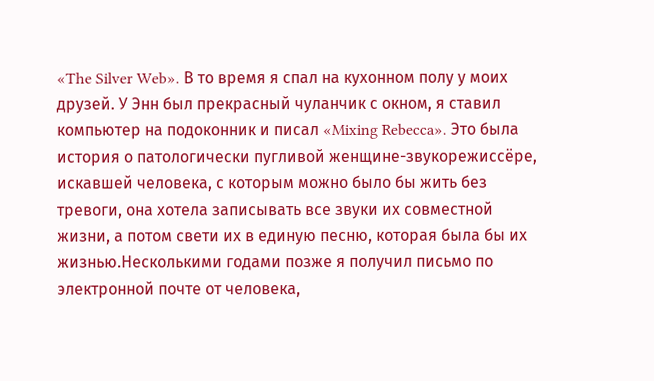«The Silver Web». В то время я спал на кухонном полу у моих друзей. У Энн был прекрасный чуланчик с окном, я ставил компьютер на подоконник и писал «Mixing Rebecca». Это была история о патологически пугливой женщине-звукорежиссёре, искавшей человека, с которым можно было бы жить без тревоги, она хотела записывать все звуки их совместной жизни, а потом свети их в единую песню, которая была бы их жизнью.Несколькими годами позже я получил письмо по электронной почте от человека,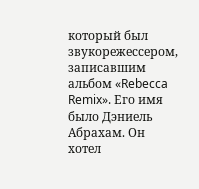который был звукорежессером, записавшим альбом «Rebecca Remix». Его имя было Дэниель Абрахам. Он хотел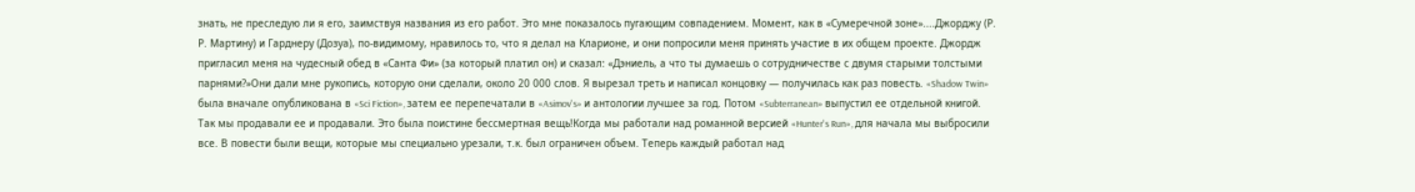знать, не преследую ли я его, заимствуя названия из его работ. Это мне показалось пугающим совпадением. Момент, как в «Сумеречной зоне»....Джорджу (Р. Р. Мартину) и Гарднеру (Дозуа), по-видимому, нравилось то, что я делал на Кларионе, и они попросили меня принять участие в их общем проекте. Джордж пригласил меня на чудесный обед в «Санта Фи» (за который платил он) и сказал: «Дэниель, а что ты думаешь о сотрудничестве с двумя старыми толстыми парнями?»Они дали мне рукопись, которую они сделали, около 20 000 слов. Я вырезал треть и написал концовку — получилась как раз повесть. «Shadow Twin» была вначале опубликована в «Sci Fiction», затем ее перепечатали в «Asimov's» и антологии лучшее за год. Потом «Subterranean» выпустил ее отдельной книгой. Так мы продавали ее и продавали. Это была поистине бессмертная вещь!Когда мы работали над романной версией «Hunter's Run», для начала мы выбросили все. В повести были вещи, которые мы специально урезали, т.к. был ограничен объем. Теперь каждый работал над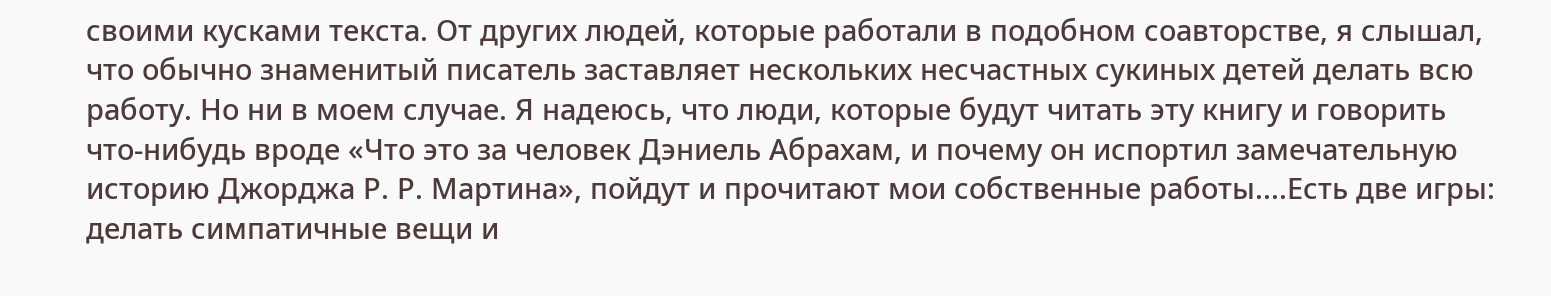своими кусками текста. От других людей, которые работали в подобном соавторстве, я слышал, что обычно знаменитый писатель заставляет нескольких несчастных сукиных детей делать всю работу. Но ни в моем случае. Я надеюсь, что люди, которые будут читать эту книгу и говорить что-нибудь вроде «Что это за человек Дэниель Абрахам, и почему он испортил замечательную историю Джорджа Р. Р. Мартина», пойдут и прочитают мои собственные работы....Есть две игры: делать симпатичные вещи и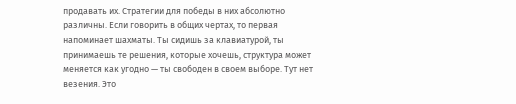продавать их. Стратегии для победы в них абсолютно различны. Если говорить в общих чертах, то первая напоминает шахматы. Ты сидишь за клавиатурой, ты принимаешь те решения, которые хочешь, структура может меняется как угодно — ты свободен в своем выборе. Тут нет везения. Это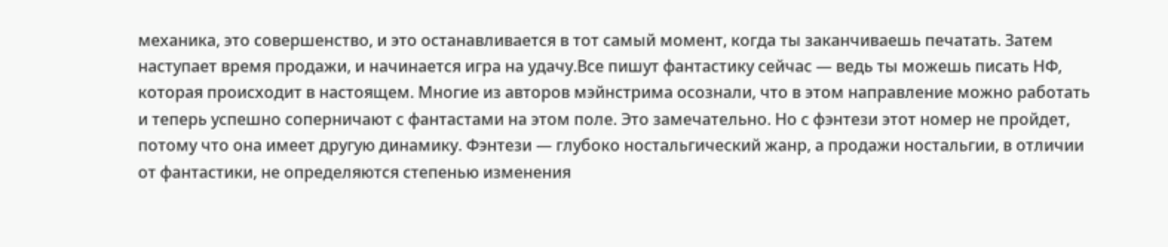механика, это совершенство, и это останавливается в тот самый момент, когда ты заканчиваешь печатать. Затем наступает время продажи, и начинается игра на удачу.Все пишут фантастику сейчас — ведь ты можешь писать НФ, которая происходит в настоящем. Многие из авторов мэйнстрима осознали, что в этом направление можно работать и теперь успешно соперничают с фантастами на этом поле. Это замечательно. Но с фэнтези этот номер не пройдет, потому что она имеет другую динамику. Фэнтези — глубоко ностальгический жанр, а продажи ностальгии, в отличии от фантастики, не определяются степенью изменения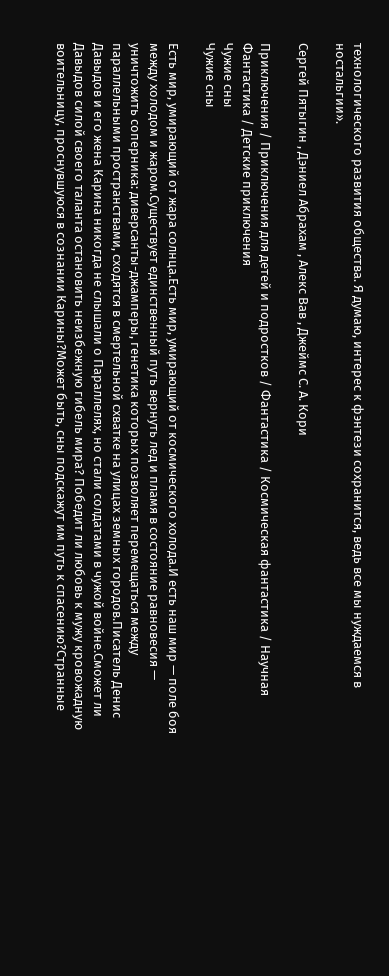технологического развития общества. Я думаю, интерес к фэнтези сохранится, ведь все мы нуждаемся в ностальгии».

Сергей Пятыгин , Дэниел Абрахам , Алекс Вав , Джеймс С. А. Кори

Приключения / Приключения для детей и подростков / Фантастика / Космическая фантастика / Научная Фантастика / Детские приключения
Чужие сны
Чужие сны

Есть мир, умирающий от жара солнца.Есть мир, умирающий от космического холода.И есть наш мир — поле боя между холодом и жаром.Существует единственный путь вернуть лед и пламя в состояние равновесия — уничтожить соперника: диверсанты-джамперы, генетика которых позволяет перемещаться между параллельными пространствами, сходятся в смертельной схватке на улицах земных городов.Писатель Денис Давыдов и его жена Карина никогда не слышали о Параллелях, но стали солдатами в чужой войне.Сможет ли Давыдов силой своего таланта остановить неизбежную гибель мира? Победит ли любовь к мужу кровожадную воительницу, проснувшуюся в сознании Карины?Может быть, сны подскажут им путь к спасению?Странные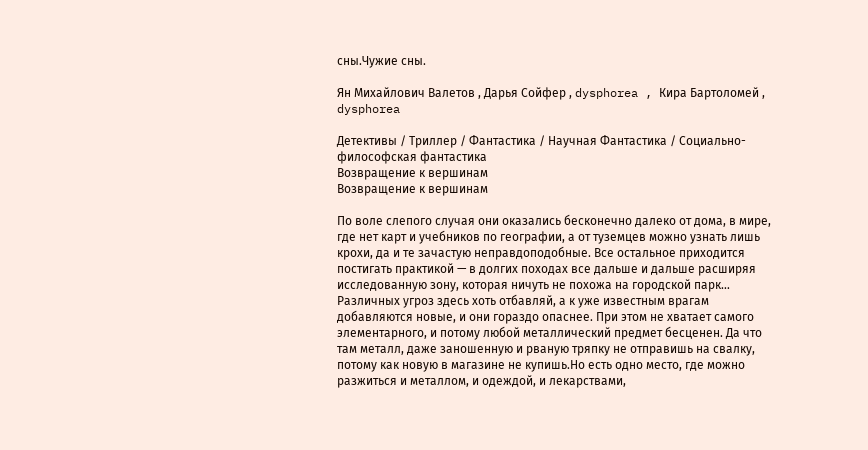сны.Чужие сны.

Ян Михайлович Валетов , Дарья Сойфер , dysphorea , Кира Бартоломей , dysphorea

Детективы / Триллер / Фантастика / Научная Фантастика / Социально-философская фантастика
Возвращение к вершинам
Возвращение к вершинам

По воле слепого случая они оказались бесконечно далеко от дома, в мире, где нет карт и учебников по географии, а от туземцев можно узнать лишь крохи, да и те зачастую неправдоподобные. Все остальное приходится постигать практикой — в долгих походах все дальше и дальше расширяя исследованную зону, которая ничуть не похожа на городской парк… Различных угроз здесь хоть отбавляй, а к уже известным врагам добавляются новые, и они гораздо опаснее. При этом не хватает самого элементарного, и потому любой металлический предмет бесценен. Да что там металл, даже заношенную и рваную тряпку не отправишь на свалку, потому как новую в магазине не купишь.Но есть одно место, где можно разжиться и металлом, и одеждой, и лекарствами,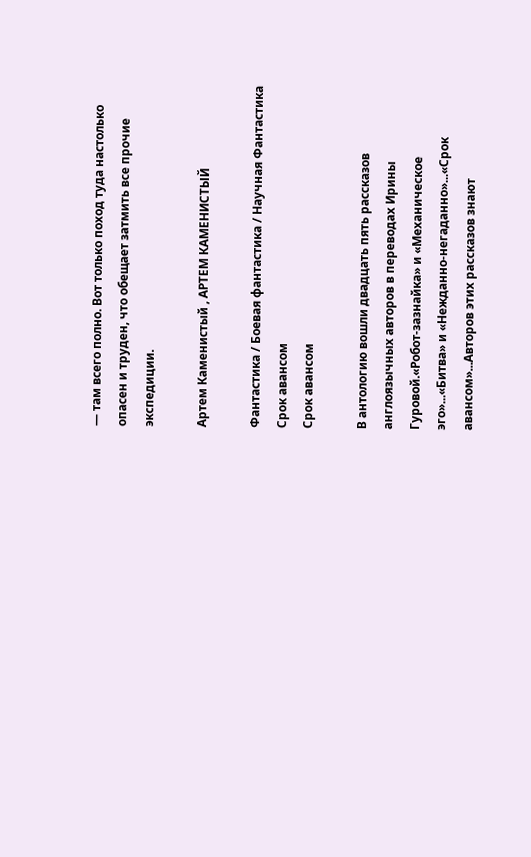— там всего полно. Вот только поход туда настолько опасен и труден, что обещает затмить все прочие экспедиции.

Артем Каменистый , АРТЕМ КАМЕНИСТЫЙ

Фантастика / Боевая фантастика / Научная Фантастика
Срок авансом
Срок авансом

В антологию вошли двадцать пять рассказов англоязычных авторов в переводах Ирины Гуровой.«Робот-зазнайка» и «Механическое эго»...«Битва» и «Нежданно-негаданно»...«Срок авансом»...Авторов этих рассказов знают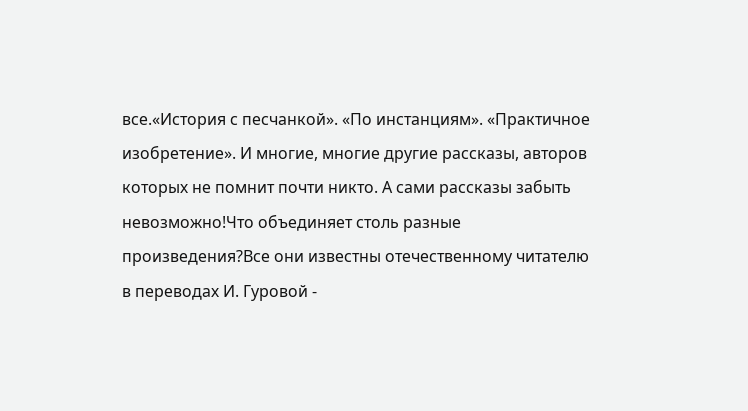все.«История с песчанкой». «По инстанциям». «Практичное изобретение». И многие, многие другие рассказы, авторов которых не помнит почти никто. А сами рассказы забыть невозможно!Что объединяет столь разные произведения?Все они известны отечественному читателю в переводах И. Гуровой -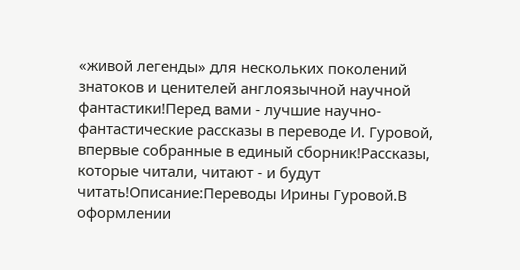«живой легенды» для нескольких поколений знатоков и ценителей англоязычной научной фантастики!Перед вами - лучшие научно-фантастические рассказы в переводе И. Гуровой, впервые собранные в единый сборник!Рассказы, которые читали, читают - и будут читать!Описание:Переводы Ирины Гуровой.В оформлении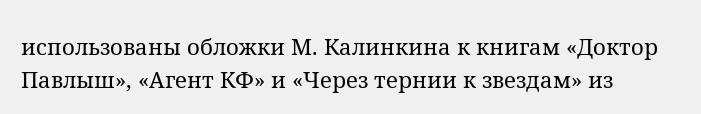использованы обложки М. Калинкина к книгам «Доктор Павлыш», «Агент КФ» и «Через тернии к звездам» из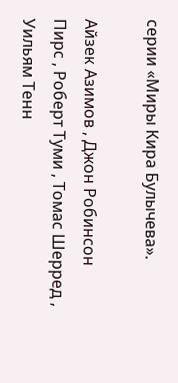серии «Миры Кира Булычева».

Айзек Азимов , Джон Робинсон Пирс , Роберт Туми , Томас Шерред , Уильям Тенн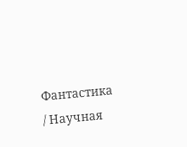Фантастика / Научная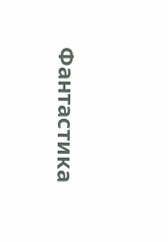Фантастика